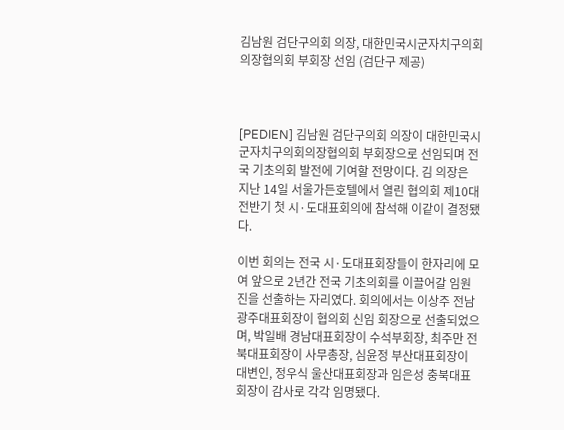김남원 검단구의회 의장, 대한민국시군자치구의회의장협의회 부회장 선임 (검단구 제공)



[PEDIEN] 김남원 검단구의회 의장이 대한민국시군자치구의회의장협의회 부회장으로 선임되며 전국 기초의회 발전에 기여할 전망이다. 김 의장은 지난 14일 서울가든호텔에서 열린 협의회 제10대 전반기 첫 시·도대표회의에 참석해 이같이 결정됐다.

이번 회의는 전국 시·도대표회장들이 한자리에 모여 앞으로 2년간 전국 기초의회를 이끌어갈 임원진을 선출하는 자리였다. 회의에서는 이상주 전남광주대표회장이 협의회 신임 회장으로 선출되었으며, 박일배 경남대표회장이 수석부회장, 최주만 전북대표회장이 사무총장, 심윤정 부산대표회장이 대변인, 정우식 울산대표회장과 임은성 충북대표회장이 감사로 각각 임명됐다.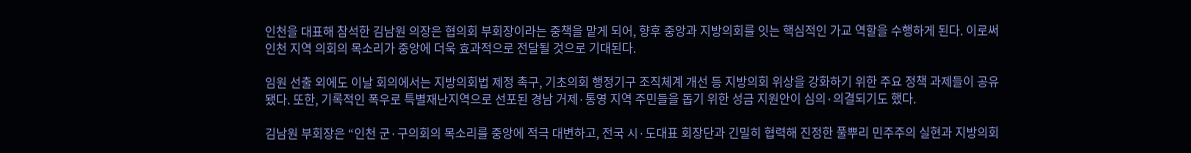인천을 대표해 참석한 김남원 의장은 협의회 부회장이라는 중책을 맡게 되어, 향후 중앙과 지방의회를 잇는 핵심적인 가교 역할을 수행하게 된다. 이로써 인천 지역 의회의 목소리가 중앙에 더욱 효과적으로 전달될 것으로 기대된다.

임원 선출 외에도 이날 회의에서는 지방의회법 제정 촉구, 기초의회 행정기구 조직체계 개선 등 지방의회 위상을 강화하기 위한 주요 정책 과제들이 공유됐다. 또한, 기록적인 폭우로 특별재난지역으로 선포된 경남 거제·통영 지역 주민들을 돕기 위한 성금 지원안이 심의·의결되기도 했다.

김남원 부회장은 “인천 군·구의회의 목소리를 중앙에 적극 대변하고, 전국 시·도대표 회장단과 긴밀히 협력해 진정한 풀뿌리 민주주의 실현과 지방의회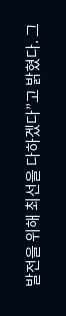발전을 위해 최선을 다하겠다”고 밝혔다. 그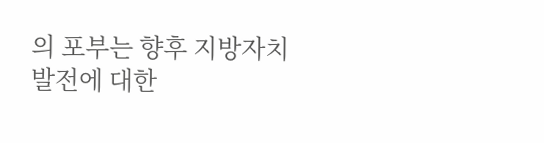의 포부는 향후 지방자치 발전에 대한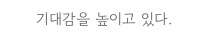기대감을 높이고 있다.